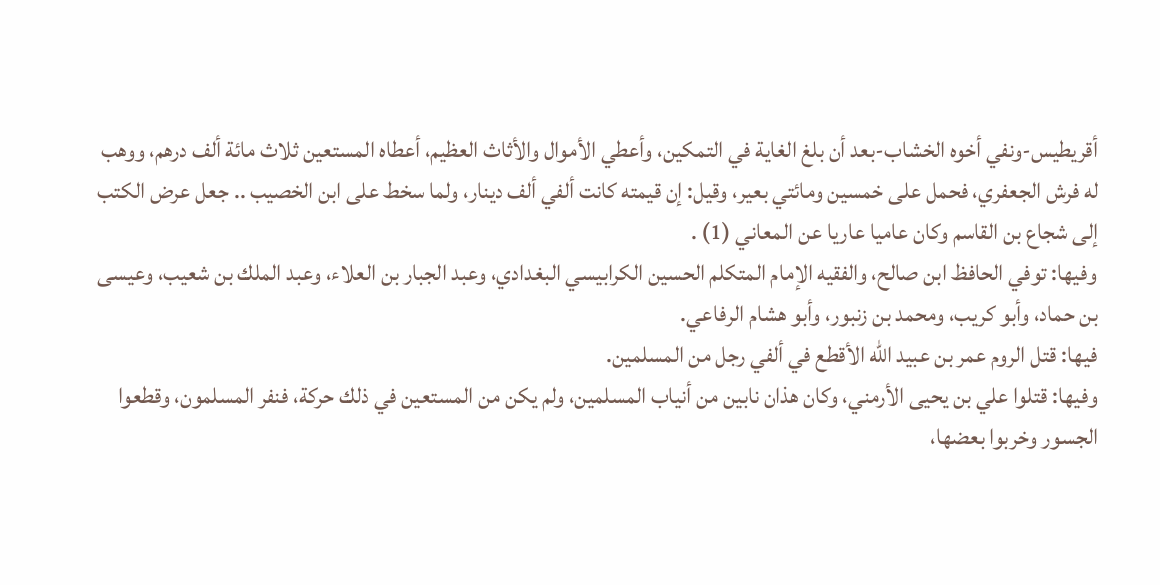أقريطيس-ونفي أخوه الخشاب-بعد أن بلغ الغاية في التمكين، وأعطي الأموال والأثاث العظيم، أعطاه المستعين ثلاث مائة ألف درهم، ووهب له فرش الجعفري، فحمل على خمسين ومائتي بعير، وقيل: إن قيمته كانت ألفي ألف دينار، ولما سخط على ابن الخصيب .. جعل عرض الكتب إلى شجاع بن القاسم وكان عاميا عاريا عن المعاني (1) .
وفيها: توفي الحافظ ابن صالح، والفقيه الإمام المتكلم الحسين الكرابيسي البغدادي، وعبد الجبار بن العلاء، وعبد الملك بن شعيب، وعيسى بن حماد، وأبو كريب، ومحمد بن زنبور، وأبو هشام الرفاعي.
فيها: قتل الروم عمر بن عبيد الله الأقطع في ألفي رجل من المسلمين.
وفيها: قتلوا علي بن يحيى الأرمني، وكان هذان نابين من أنياب المسلمين، ولم يكن من المستعين في ذلك حركة، فنفر المسلمون، وقطعوا الجسور وخربوا بعضها،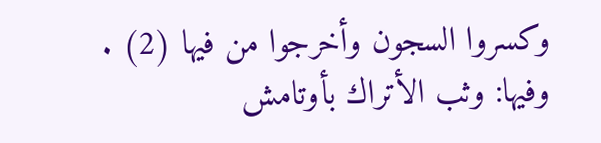وكسروا السجون وأخرجوا من فيها (2) .
وفيها: وثب الأتراك بأوتامش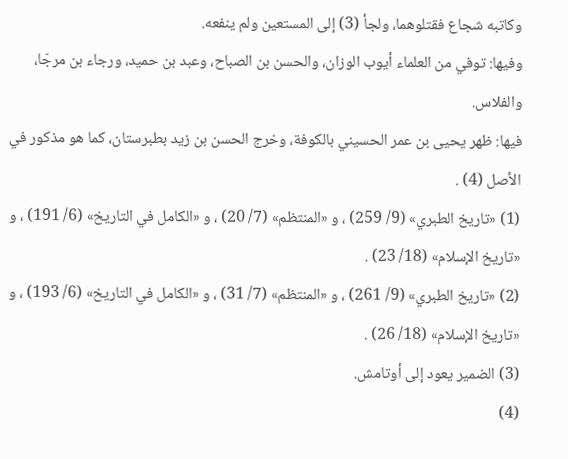وكاتبه شجاع فقتلوهما، ولجأ (3) إلى المستعين ولم ينفعه.
وفيها: توفي من العلماء أيوب الوزان، والحسن بن الصباح، وعبد بن حميد، ورجاء بن مرجّا، والفلاس.
فيها: ظهر يحيى بن عمر الحسيني بالكوفة، وخرج الحسن بن زيد بطبرستان، كما هو مذكور في الأصل (4) .
(1) «تاريخ الطبري» (9/ 259) ، و «المنتظم» (7/ 20) ، و «الكامل في التاريخ» (6/ 191) ، و «تاريخ الإسلام» (18/ 23) .
(2) «تاريخ الطبري» (9/ 261) ، و «المنتظم» (7/ 31) ، و «الكامل في التاريخ» (6/ 193) ، و «تاريخ الإسلام» (18/ 26) .
(3) الضمير يعود إلى أوتامش.
(4)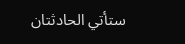ستأتي الحادثتان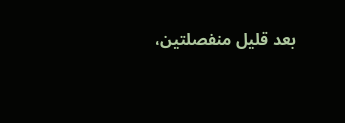بعد قليل منفصلتين،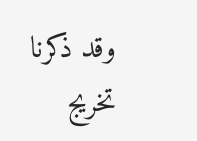وقد ذكرنا تخريج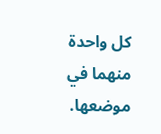كل واحدة منهما في موضعها.